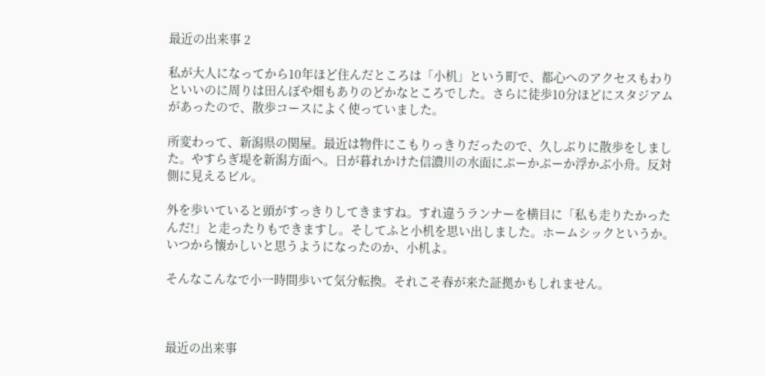最近の出来事 2

私が大人になってから10年ほど住んだところは「小机」という町で、都心へのアクセスもわりといいのに周りは田んぼや畑もありのどかなところでした。さらに徒歩10分ほどにスタジアムがあったので、散歩コースによく使っていました。

所変わって、新潟県の関屋。最近は物件にこもりっきりだったので、久しぶりに散歩をしました。やすらぎ堤を新潟方面へ。日が暮れかけた信濃川の水面にぷーかぷーか浮かぶ小舟。反対側に見えるビル。

外を歩いていると頭がすっきりしてきますね。すれ違うランナーを横目に「私も走りたかったんだ!」と走ったりもできますし。そしてふと小机を思い出しました。ホームシックというか。いつから懐かしいと思うようになったのか、小机よ。

そんなこんなで小一時間歩いて気分転換。それこそ春が来た証拠かもしれません。



最近の出来事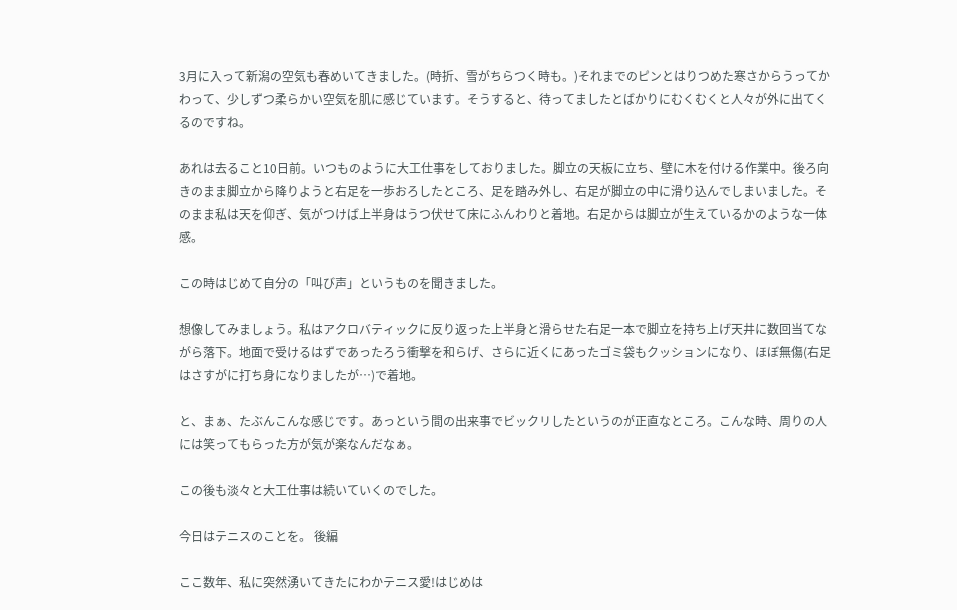3月に入って新潟の空気も春めいてきました。(時折、雪がちらつく時も。)それまでのピンとはりつめた寒さからうってかわって、少しずつ柔らかい空気を肌に感じています。そうすると、待ってましたとばかりにむくむくと人々が外に出てくるのですね。

あれは去ること10日前。いつものように大工仕事をしておりました。脚立の天板に立ち、壁に木を付ける作業中。後ろ向きのまま脚立から降りようと右足を一歩おろしたところ、足を踏み外し、右足が脚立の中に滑り込んでしまいました。そのまま私は天を仰ぎ、気がつけば上半身はうつ伏せて床にふんわりと着地。右足からは脚立が生えているかのような一体感。

この時はじめて自分の「叫び声」というものを聞きました。

想像してみましょう。私はアクロバティックに反り返った上半身と滑らせた右足一本で脚立を持ち上げ天井に数回当てながら落下。地面で受けるはずであったろう衝撃を和らげ、さらに近くにあったゴミ袋もクッションになり、ほぼ無傷(右足はさすがに打ち身になりましたが…)で着地。

と、まぁ、たぶんこんな感じです。あっという間の出来事でビックリしたというのが正直なところ。こんな時、周りの人には笑ってもらった方が気が楽なんだなぁ。

この後も淡々と大工仕事は続いていくのでした。

今日はテニスのことを。 後編

ここ数年、私に突然湧いてきたにわかテニス愛!はじめは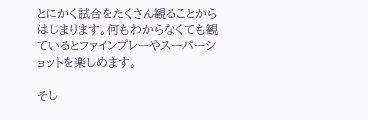とにかく試合をたくさん観ることからはじまります。何もわからなくても観ているとファインプレーやスーパーショットを楽しめます。

そし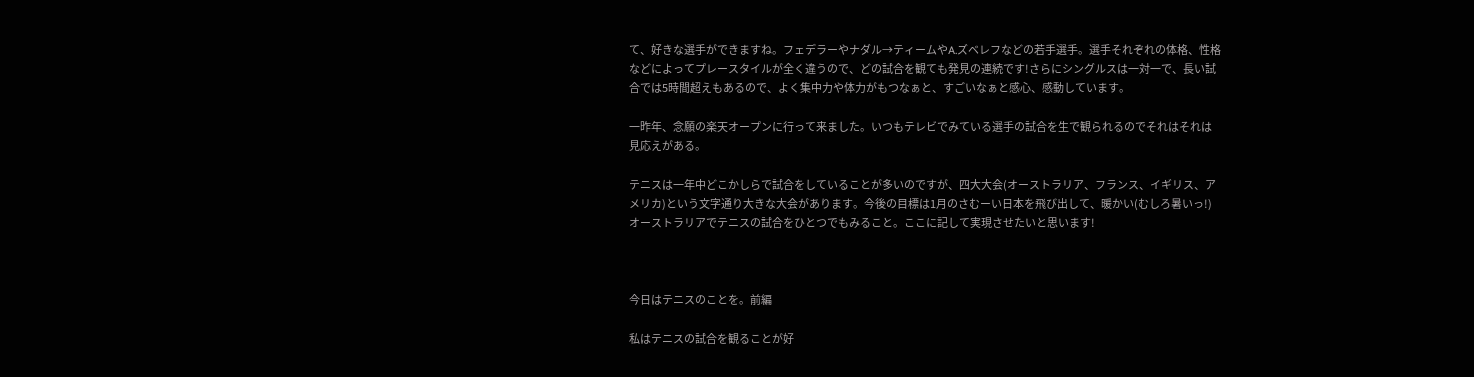て、好きな選手ができますね。フェデラーやナダル→ティームやA.ズベレフなどの若手選手。選手それぞれの体格、性格などによってプレースタイルが全く違うので、どの試合を観ても発見の連続です!さらにシングルスは一対一で、長い試合では5時間超えもあるので、よく集中力や体力がもつなぁと、すごいなぁと感心、感動しています。

一昨年、念願の楽天オープンに行って来ました。いつもテレビでみている選手の試合を生で観られるのでそれはそれは見応えがある。

テニスは一年中どこかしらで試合をしていることが多いのですが、四大大会(オーストラリア、フランス、イギリス、アメリカ)という文字通り大きな大会があります。今後の目標は1月のさむーい日本を飛び出して、暖かい(むしろ暑いっ!)オーストラリアでテニスの試合をひとつでもみること。ここに記して実現させたいと思います!



今日はテニスのことを。前編

私はテニスの試合を観ることが好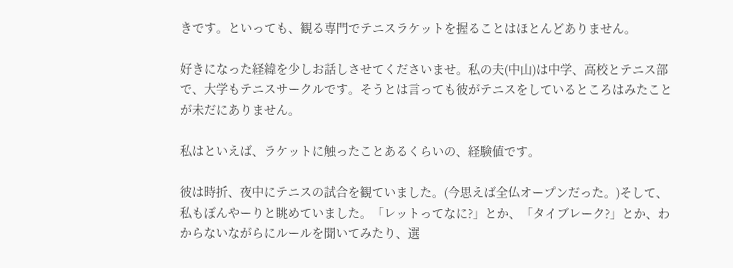きです。といっても、観る専門でテニスラケットを握ることはほとんどありません。

好きになった経緯を少しお話しさせてくださいませ。私の夫(中山)は中学、高校とテニス部で、大学もテニスサークルです。そうとは言っても彼がテニスをしているところはみたことが未だにありません。

私はといえば、ラケットに触ったことあるくらいの、経験値です。

彼は時折、夜中にテニスの試合を観ていました。(今思えば全仏オープンだった。)そして、私もぼんやーりと眺めていました。「レットってなに?」とか、「タイブレーク?」とか、わからないながらにルールを聞いてみたり、選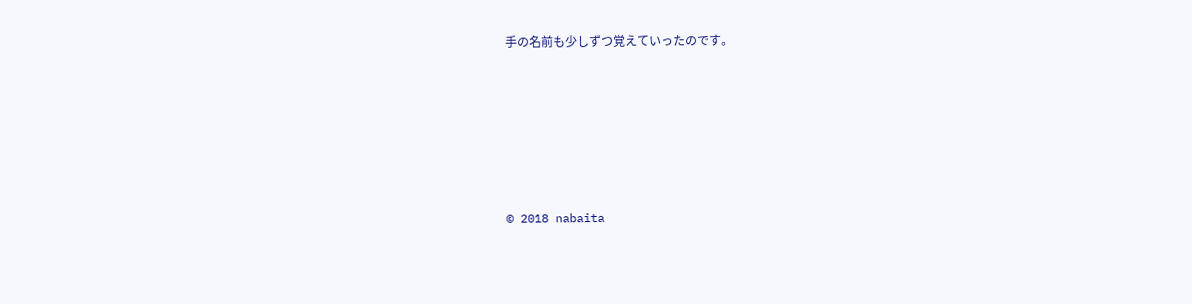手の名前も少しずつ覚えていったのです。







© 2018 nabaita